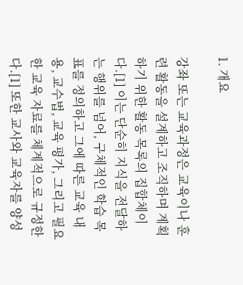1. 개요

강좌 또는 교육과정은 교육이나 훈련 활동을 설계하고 조직하며 계획하기 위한 활동 목록의 집합체이다.[1] 이는 단순히 지식을 전달하는 행위를 넘어, 구체적인 학습 목표를 정의하고 그에 따른 교육 내용, 교수법, 교육 평가, 그리고 필요한 교육 자료를 체계적으로 규정한다.[1] 또한 교사와 교육자를 양성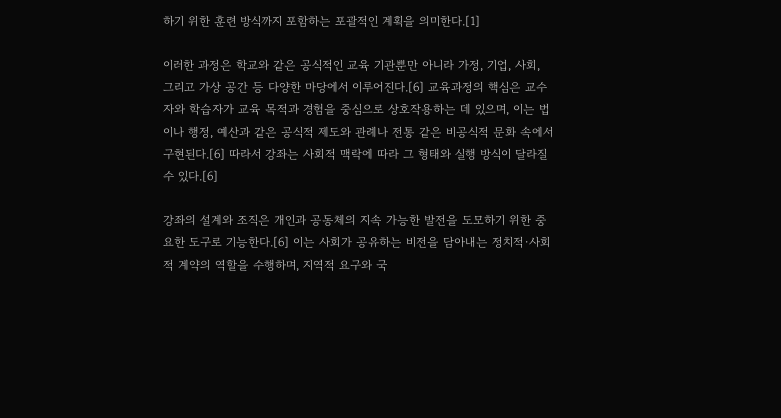하기 위한 훈련 방식까지 포함하는 포괄적인 계획을 의미한다.[1]

이러한 과정은 학교와 같은 공식적인 교육 기관뿐만 아니라 가정, 기업, 사회, 그리고 가상 공간 등 다양한 마당에서 이루어진다.[6] 교육과정의 핵심은 교수자와 학습자가 교육 목적과 경험을 중심으로 상호작용하는 데 있으며, 이는 법이나 행정, 예산과 같은 공식적 제도와 관례나 전통 같은 비공식적 문화 속에서 구현된다.[6] 따라서 강좌는 사회적 맥락에 따라 그 형태와 실행 방식이 달라질 수 있다.[6]

강좌의 설계와 조직은 개인과 공동체의 지속 가능한 발전을 도모하기 위한 중요한 도구로 기능한다.[6] 이는 사회가 공유하는 비전을 담아내는 정치적·사회적 계약의 역할을 수행하며, 지역적 요구와 국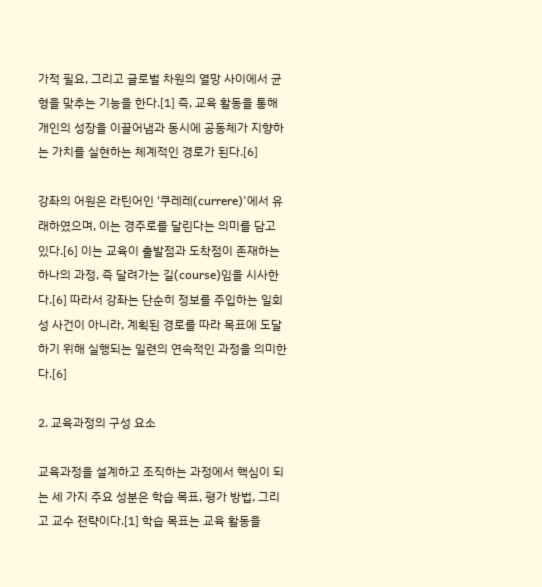가적 필요, 그리고 글로벌 차원의 열망 사이에서 균형을 맞추는 기능을 한다.[1] 즉, 교육 활동을 통해 개인의 성장을 이끌어냄과 동시에 공동체가 지향하는 가치를 실현하는 체계적인 경로가 된다.[6]

강좌의 어원은 라틴어인 '쿠레레(currere)'에서 유래하였으며, 이는 경주로를 달린다는 의미를 담고 있다.[6] 이는 교육이 출발점과 도착점이 존재하는 하나의 과정, 즉 달려가는 길(course)임을 시사한다.[6] 따라서 강좌는 단순히 정보를 주입하는 일회성 사건이 아니라, 계획된 경로를 따라 목표에 도달하기 위해 실행되는 일련의 연속적인 과정을 의미한다.[6]

2. 교육과정의 구성 요소

교육과정을 설계하고 조직하는 과정에서 핵심이 되는 세 가지 주요 성분은 학습 목표, 평가 방법, 그리고 교수 전략이다.[1] 학습 목표는 교육 활동을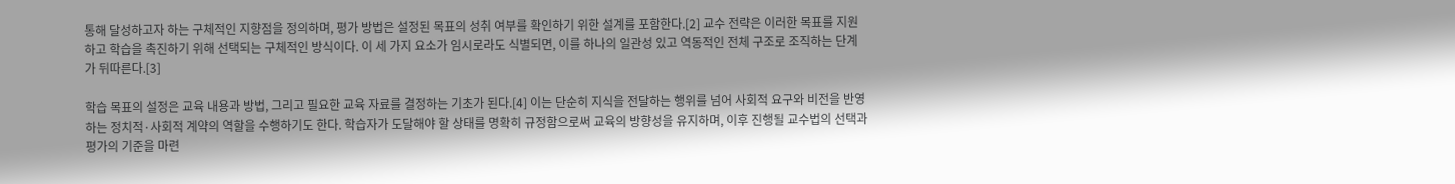통해 달성하고자 하는 구체적인 지향점을 정의하며, 평가 방법은 설정된 목표의 성취 여부를 확인하기 위한 설계를 포함한다.[2] 교수 전략은 이러한 목표를 지원하고 학습을 촉진하기 위해 선택되는 구체적인 방식이다. 이 세 가지 요소가 임시로라도 식별되면, 이를 하나의 일관성 있고 역동적인 전체 구조로 조직하는 단계가 뒤따른다.[3]

학습 목표의 설정은 교육 내용과 방법, 그리고 필요한 교육 자료를 결정하는 기초가 된다.[4] 이는 단순히 지식을 전달하는 행위를 넘어 사회적 요구와 비전을 반영하는 정치적·사회적 계약의 역할을 수행하기도 한다. 학습자가 도달해야 할 상태를 명확히 규정함으로써 교육의 방향성을 유지하며, 이후 진행될 교수법의 선택과 평가의 기준을 마련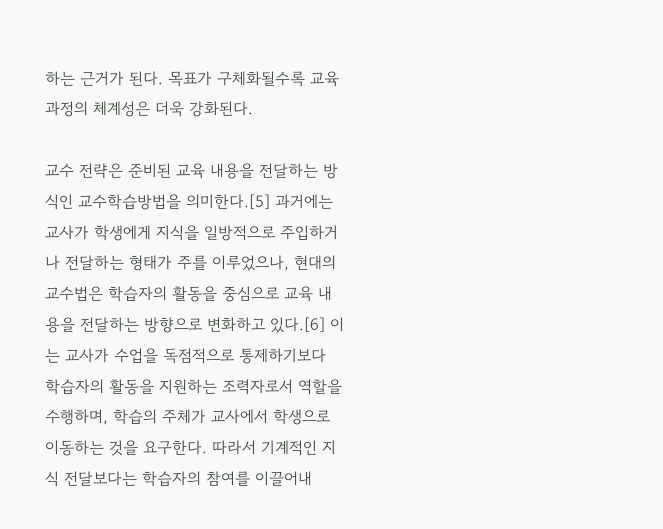하는 근거가 된다. 목표가 구체화될수록 교육 과정의 체계성은 더욱 강화된다.

교수 전략은 준비된 교육 내용을 전달하는 방식인 교수학습방법을 의미한다.[5] 과거에는 교사가 학생에게 지식을 일방적으로 주입하거나 전달하는 형태가 주를 이루었으나, 현대의 교수법은 학습자의 활동을 중심으로 교육 내용을 전달하는 방향으로 변화하고 있다.[6] 이는 교사가 수업을 독점적으로 통제하기보다 학습자의 활동을 지원하는 조력자로서 역할을 수행하며, 학습의 주체가 교사에서 학생으로 이동하는 것을 요구한다. 따라서 기계적인 지식 전달보다는 학습자의 참여를 이끌어내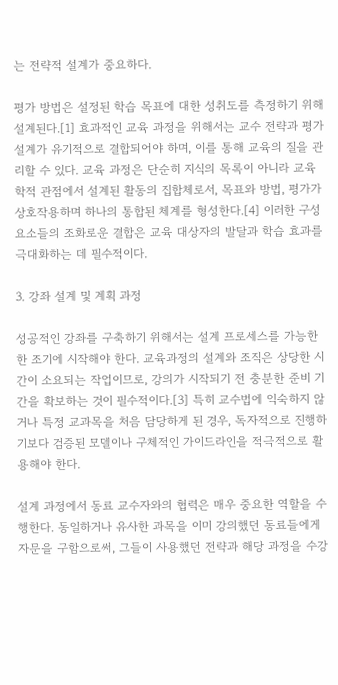는 전략적 설계가 중요하다.

평가 방법은 설정된 학습 목표에 대한 성취도를 측정하기 위해 설계된다.[1] 효과적인 교육 과정을 위해서는 교수 전략과 평가 설계가 유기적으로 결합되어야 하며, 이를 통해 교육의 질을 관리할 수 있다. 교육 과정은 단순히 지식의 목록이 아니라 교육학적 관점에서 설계된 활동의 집합체로서, 목표와 방법, 평가가 상호작용하며 하나의 통합된 체계를 형성한다.[4] 이러한 구성 요소들의 조화로운 결합은 교육 대상자의 발달과 학습 효과를 극대화하는 데 필수적이다.

3. 강좌 설계 및 계획 과정

성공적인 강좌를 구축하기 위해서는 설계 프로세스를 가능한 한 조기에 시작해야 한다. 교육과정의 설계와 조직은 상당한 시간이 소요되는 작업이므로, 강의가 시작되기 전 충분한 준비 기간을 확보하는 것이 필수적이다.[3] 특히 교수법에 익숙하지 않거나 특정 교과목을 처음 담당하게 된 경우, 독자적으로 진행하기보다 검증된 모델이나 구체적인 가이드라인을 적극적으로 활용해야 한다.

설계 과정에서 동료 교수자와의 협력은 매우 중요한 역할을 수행한다. 동일하거나 유사한 과목을 이미 강의했던 동료들에게 자문을 구함으로써, 그들이 사용했던 전략과 해당 과정을 수강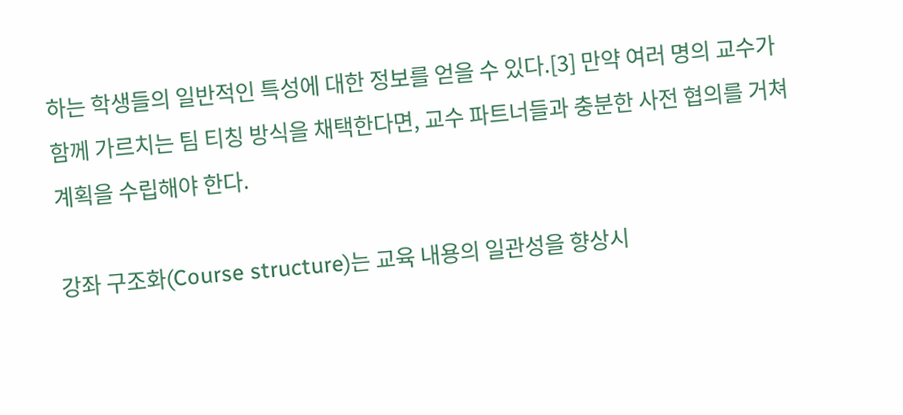하는 학생들의 일반적인 특성에 대한 정보를 얻을 수 있다.[3] 만약 여러 명의 교수가 함께 가르치는 팀 티칭 방식을 채택한다면, 교수 파트너들과 충분한 사전 협의를 거쳐 계획을 수립해야 한다.

강좌 구조화(Course structure)는 교육 내용의 일관성을 향상시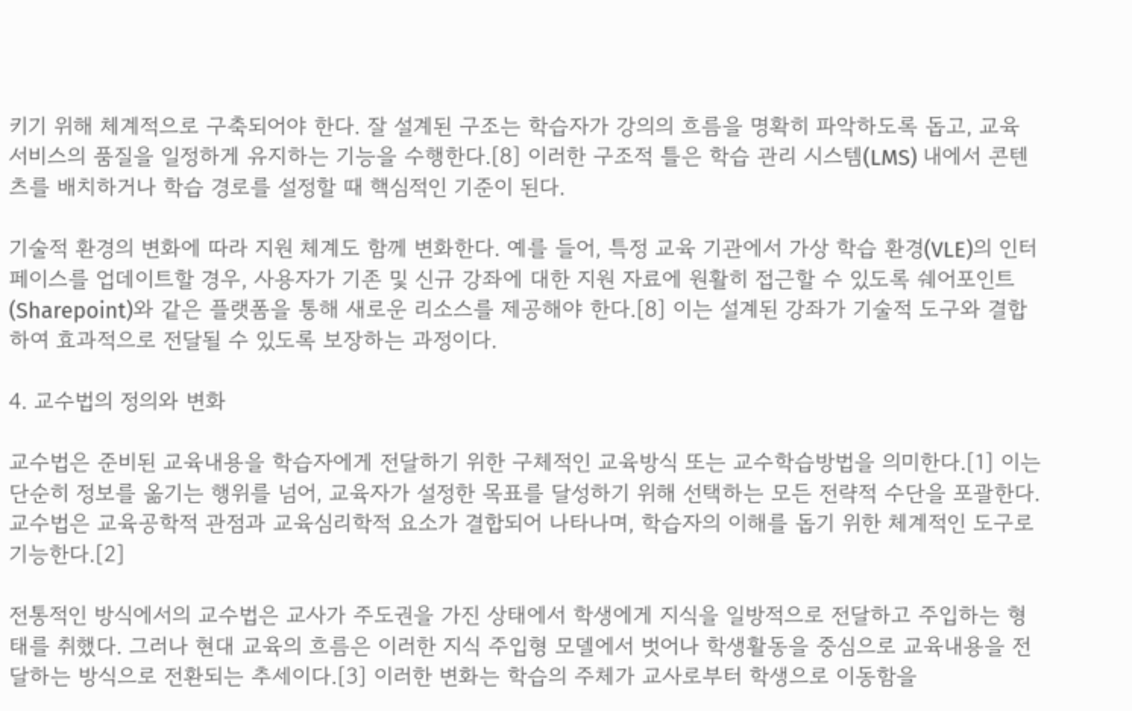키기 위해 체계적으로 구축되어야 한다. 잘 설계된 구조는 학습자가 강의의 흐름을 명확히 파악하도록 돕고, 교육 서비스의 품질을 일정하게 유지하는 기능을 수행한다.[8] 이러한 구조적 틀은 학습 관리 시스템(LMS) 내에서 콘텐츠를 배치하거나 학습 경로를 설정할 때 핵심적인 기준이 된다.

기술적 환경의 변화에 따라 지원 체계도 함께 변화한다. 예를 들어, 특정 교육 기관에서 가상 학습 환경(VLE)의 인터페이스를 업데이트할 경우, 사용자가 기존 및 신규 강좌에 대한 지원 자료에 원활히 접근할 수 있도록 쉐어포인트(Sharepoint)와 같은 플랫폼을 통해 새로운 리소스를 제공해야 한다.[8] 이는 설계된 강좌가 기술적 도구와 결합하여 효과적으로 전달될 수 있도록 보장하는 과정이다.

4. 교수법의 정의와 변화

교수법은 준비된 교육내용을 학습자에게 전달하기 위한 구체적인 교육방식 또는 교수학습방법을 의미한다.[1] 이는 단순히 정보를 옮기는 행위를 넘어, 교육자가 설정한 목표를 달성하기 위해 선택하는 모든 전략적 수단을 포괄한다. 교수법은 교육공학적 관점과 교육심리학적 요소가 결합되어 나타나며, 학습자의 이해를 돕기 위한 체계적인 도구로 기능한다.[2]

전통적인 방식에서의 교수법은 교사가 주도권을 가진 상태에서 학생에게 지식을 일방적으로 전달하고 주입하는 형태를 취했다. 그러나 현대 교육의 흐름은 이러한 지식 주입형 모델에서 벗어나 학생활동을 중심으로 교육내용을 전달하는 방식으로 전환되는 추세이다.[3] 이러한 변화는 학습의 주체가 교사로부터 학생으로 이동함을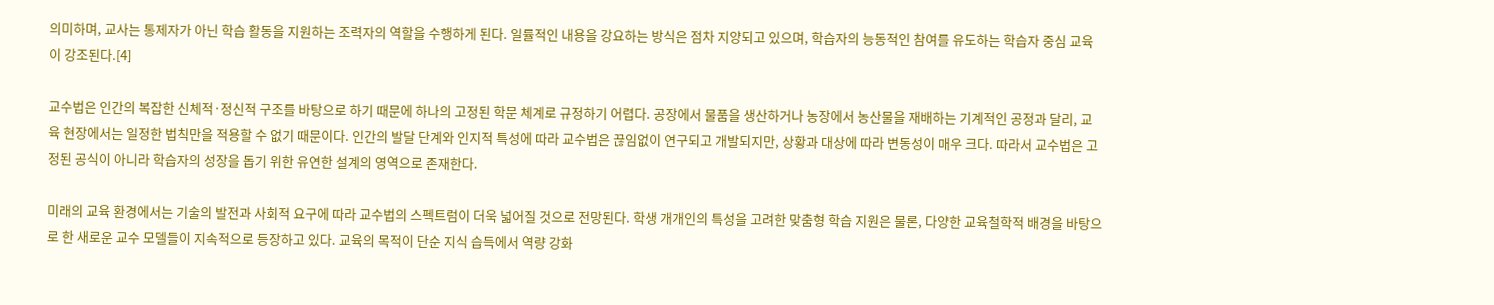의미하며, 교사는 통제자가 아닌 학습 활동을 지원하는 조력자의 역할을 수행하게 된다. 일률적인 내용을 강요하는 방식은 점차 지양되고 있으며, 학습자의 능동적인 참여를 유도하는 학습자 중심 교육이 강조된다.[4]

교수법은 인간의 복잡한 신체적·정신적 구조를 바탕으로 하기 때문에 하나의 고정된 학문 체계로 규정하기 어렵다. 공장에서 물품을 생산하거나 농장에서 농산물을 재배하는 기계적인 공정과 달리, 교육 현장에서는 일정한 법칙만을 적용할 수 없기 때문이다. 인간의 발달 단계와 인지적 특성에 따라 교수법은 끊임없이 연구되고 개발되지만, 상황과 대상에 따라 변동성이 매우 크다. 따라서 교수법은 고정된 공식이 아니라 학습자의 성장을 돕기 위한 유연한 설계의 영역으로 존재한다.

미래의 교육 환경에서는 기술의 발전과 사회적 요구에 따라 교수법의 스펙트럼이 더욱 넓어질 것으로 전망된다. 학생 개개인의 특성을 고려한 맞춤형 학습 지원은 물론, 다양한 교육철학적 배경을 바탕으로 한 새로운 교수 모델들이 지속적으로 등장하고 있다. 교육의 목적이 단순 지식 습득에서 역량 강화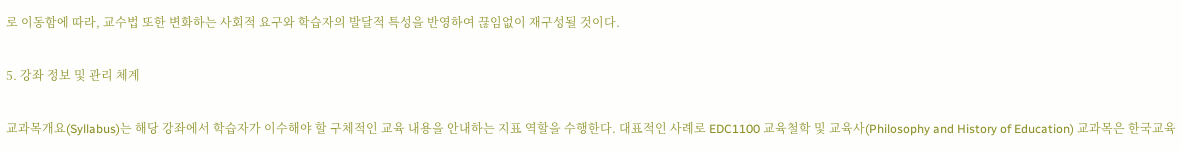로 이동함에 따라, 교수법 또한 변화하는 사회적 요구와 학습자의 발달적 특성을 반영하여 끊임없이 재구성될 것이다.

5. 강좌 정보 및 관리 체계

교과목개요(Syllabus)는 해당 강좌에서 학습자가 이수해야 할 구체적인 교육 내용을 안내하는 지표 역할을 수행한다. 대표적인 사례로 EDC1100 교육철학 및 교육사(Philosophy and History of Education) 교과목은 한국교육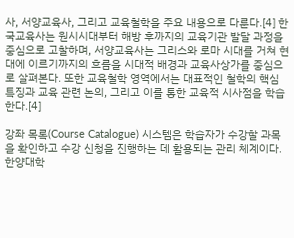사, 서양교육사, 그리고 교육철학을 주요 내용으로 다룬다.[4] 한국교육사는 원시시대부터 해방 후까지의 교육기관 발달 과정을 중심으로 고찰하며, 서양교육사는 그리스와 로마 시대를 거쳐 현대에 이르기까지의 흐름을 시대적 배경과 교육사상가를 중심으로 살펴본다. 또한 교육철학 영역에서는 대표적인 철학의 핵심 특징과 교육 관련 논의, 그리고 이를 통한 교육적 시사점을 학습한다.[4]

강좌 목록(Course Catalogue) 시스템은 학습자가 수강할 과목을 확인하고 수강 신청을 진행하는 데 활용되는 관리 체계이다. 한양대학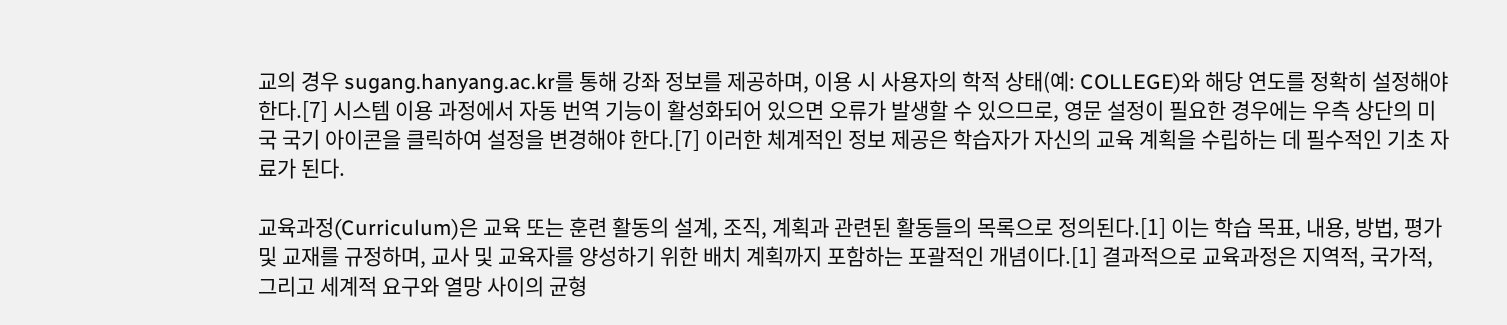교의 경우 sugang.hanyang.ac.kr를 통해 강좌 정보를 제공하며, 이용 시 사용자의 학적 상태(예: COLLEGE)와 해당 연도를 정확히 설정해야 한다.[7] 시스템 이용 과정에서 자동 번역 기능이 활성화되어 있으면 오류가 발생할 수 있으므로, 영문 설정이 필요한 경우에는 우측 상단의 미국 국기 아이콘을 클릭하여 설정을 변경해야 한다.[7] 이러한 체계적인 정보 제공은 학습자가 자신의 교육 계획을 수립하는 데 필수적인 기초 자료가 된다.

교육과정(Curriculum)은 교육 또는 훈련 활동의 설계, 조직, 계획과 관련된 활동들의 목록으로 정의된다.[1] 이는 학습 목표, 내용, 방법, 평가 및 교재를 규정하며, 교사 및 교육자를 양성하기 위한 배치 계획까지 포함하는 포괄적인 개념이다.[1] 결과적으로 교육과정은 지역적, 국가적, 그리고 세계적 요구와 열망 사이의 균형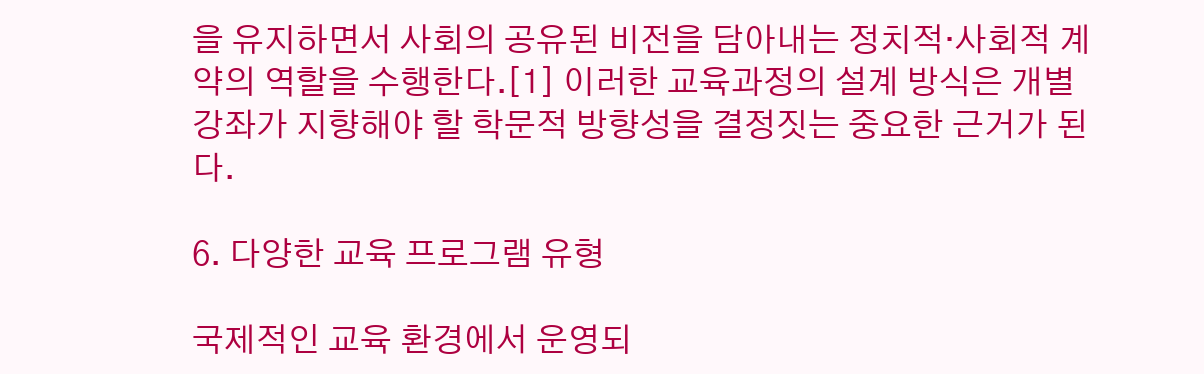을 유지하면서 사회의 공유된 비전을 담아내는 정치적·사회적 계약의 역할을 수행한다.[1] 이러한 교육과정의 설계 방식은 개별 강좌가 지향해야 할 학문적 방향성을 결정짓는 중요한 근거가 된다.

6. 다양한 교육 프로그램 유형

국제적인 교육 환경에서 운영되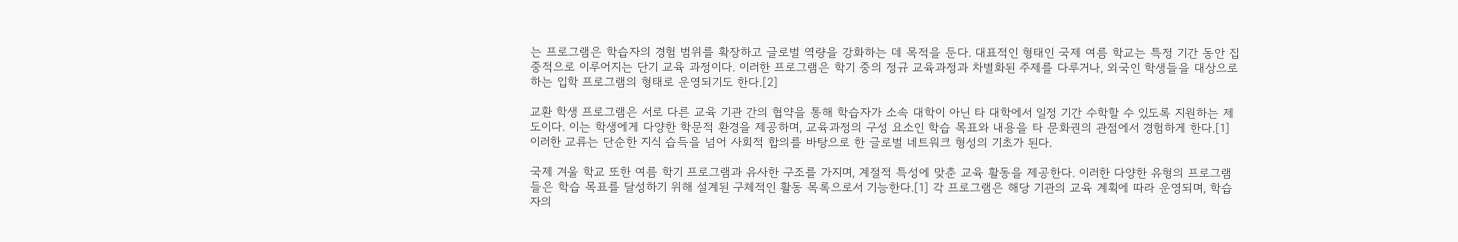는 프로그램은 학습자의 경험 범위를 확장하고 글로벌 역량을 강화하는 데 목적을 둔다. 대표적인 형태인 국제 여름 학교는 특정 기간 동안 집중적으로 이루어지는 단기 교육 과정이다. 이러한 프로그램은 학기 중의 정규 교육과정과 차별화된 주제를 다루거나, 외국인 학생들을 대상으로 하는 입학 프로그램의 형태로 운영되기도 한다.[2]

교환 학생 프로그램은 서로 다른 교육 기관 간의 협약을 통해 학습자가 소속 대학이 아닌 타 대학에서 일정 기간 수학할 수 있도록 지원하는 제도이다. 이는 학생에게 다양한 학문적 환경을 제공하며, 교육과정의 구성 요소인 학습 목표와 내용을 타 문화권의 관점에서 경험하게 한다.[1] 이러한 교류는 단순한 지식 습득을 넘어 사회적 합의를 바탕으로 한 글로벌 네트워크 형성의 기초가 된다.

국제 겨울 학교 또한 여름 학기 프로그램과 유사한 구조를 가지며, 계절적 특성에 맞춘 교육 활동을 제공한다. 이러한 다양한 유형의 프로그램들은 학습 목표를 달성하기 위해 설계된 구체적인 활동 목록으로서 기능한다.[1] 각 프로그램은 해당 기관의 교육 계획에 따라 운영되며, 학습자의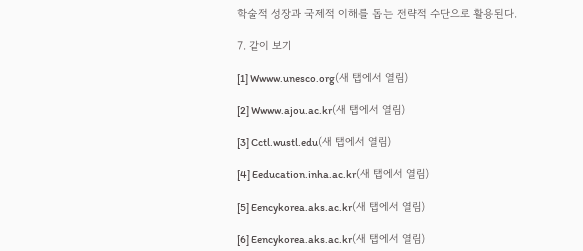학술적 성장과 국제적 이해를 돕는 전략적 수단으로 활용된다.

7. 같이 보기

[1] Wwww.unesco.org(새 탭에서 열림)

[2] Wwww.ajou.ac.kr(새 탭에서 열림)

[3] Cctl.wustl.edu(새 탭에서 열림)

[4] Eeducation.inha.ac.kr(새 탭에서 열림)

[5] Eencykorea.aks.ac.kr(새 탭에서 열림)

[6] Eencykorea.aks.ac.kr(새 탭에서 열림)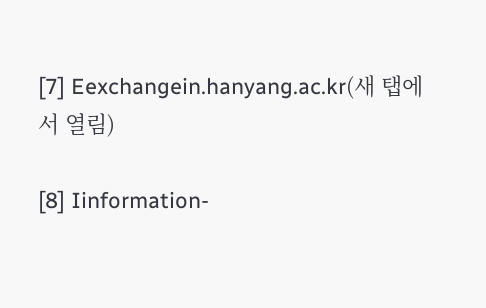[7] Eexchangein.hanyang.ac.kr(새 탭에서 열림)

[8] Iinformation-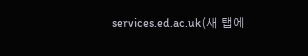services.ed.ac.uk(새 탭에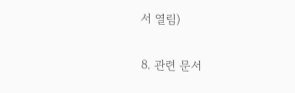서 열림)

8. 관련 문서